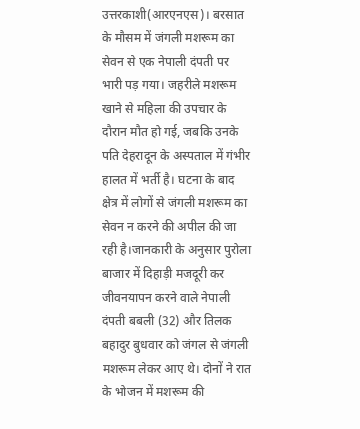उत्तरकाशी(आरएनएस)। बरसात के मौसम में जंगली मशरूम का सेवन से एक नेपाली दंपती पर भारी पड़ गया। जहरीले मशरूम खाने से महिला की उपचार के दौरान मौत हो गई, जबकि उनके पति देहरादून के अस्पताल में गंभीर हालत में भर्ती है। घटना के बाद क्षेत्र में लोगों से जंगली मशरूम का सेवन न करने की अपील की जा रही है।जानकारी के अनुसार पुरोला बाजार में दिहाड़ी मजदूरी कर जीवनयापन करने वाले नेपाली दंपती बबली (32) और तिलक बहादुर बुधवार को जंगल से जंगली मशरूम लेकर आए थे। दोनों ने रात के भोजन में मशरूम की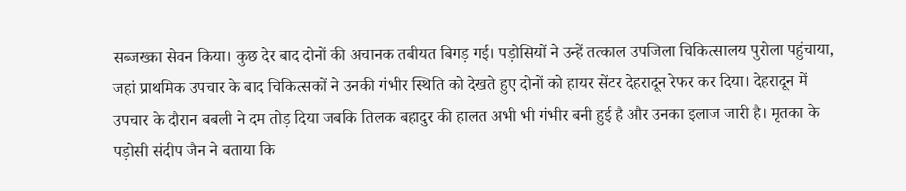सब्जख्का सेवन किया। कुछ देर बाद दोनों की अचानक तबीयत बिगड़ गई। पड़ोसियों ने उन्हें तत्काल उपजिला चिकित्सालय पुरोला पहुंचाया, जहां प्राथमिक उपचार के बाद चिकित्सकों ने उनकी गंभीर स्थिति को देखते हुए दोनों को हायर सेंटर देहरादून रेफर कर दिया। देहरादून में उपचार के दौरान बबली ने दम तोड़ दिया जबकि तिलक बहादुर की हालत अभी भी गंभीर बनी हुई है और उनका इलाज जारी है। मृतका के पड़ोसी संदीप जैन ने बताया कि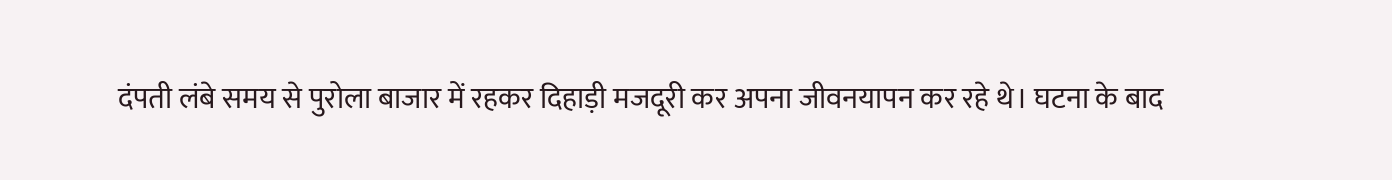दंपती लंबे समय से पुरोला बाजार में रहकर दिहाड़ी मजदूरी कर अपना जीवनयापन कर रहे थे। घटना के बाद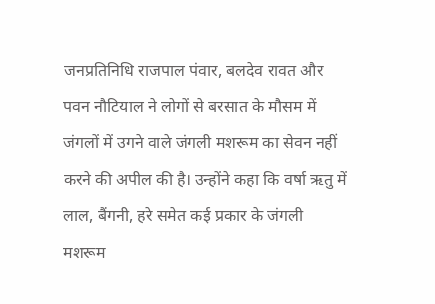जनप्रतिनिधि राजपाल पंवार, बलदेव रावत और पवन नौटियाल ने लोगों से बरसात के मौसम में जंगलों में उगने वाले जंगली मशरूम का सेवन नहीं करने की अपील की है। उन्होंने कहा कि वर्षा ऋतु में लाल, बैंगनी, हरे समेत कई प्रकार के जंगली मशरूम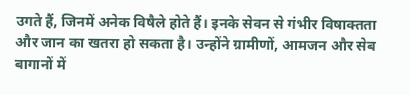उगते हैं, जिनमें अनेक विषैले होते हैं। इनके सेवन से गंभीर विषाक्तता और जान का खतरा हो सकता है। उन्होंने ग्रामीणों, आमजन और सेब बागानों में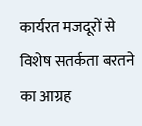कार्यरत मजदूरों से विशेष सतर्कता बरतने का आग्रह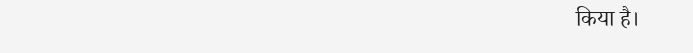किया है।